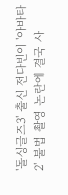'돌싱글즈3' 출신 전다빈이 '아바타2' 불법 촬영 논란에 결국 사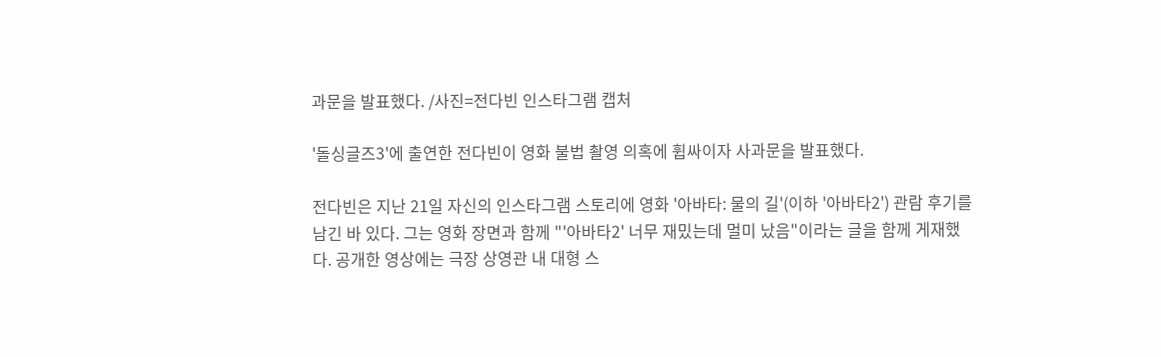과문을 발표했다. /사진=전다빈 인스타그램 캡처

'돌싱글즈3'에 출연한 전다빈이 영화 불법 촬영 의혹에 휩싸이자 사과문을 발표했다.

전다빈은 지난 21일 자신의 인스타그램 스토리에 영화 '아바타: 물의 길'(이하 '아바타2') 관람 후기를 남긴 바 있다. 그는 영화 장면과 함께 "'아바타2' 너무 재밌는데 멀미 났음"이라는 글을 함께 게재했다. 공개한 영상에는 극장 상영관 내 대형 스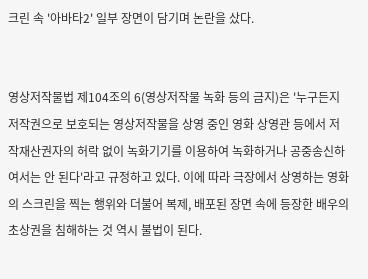크린 속 '아바타2' 일부 장면이 담기며 논란을 샀다.


영상저작물법 제104조의 6(영상저작물 녹화 등의 금지)은 '누구든지 저작권으로 보호되는 영상저작물을 상영 중인 영화 상영관 등에서 저작재산권자의 허락 없이 녹화기기를 이용하여 녹화하거나 공중송신하여서는 안 된다'라고 규정하고 있다. 이에 따라 극장에서 상영하는 영화의 스크린을 찍는 행위와 더불어 복제, 배포된 장면 속에 등장한 배우의 초상권을 침해하는 것 역시 불법이 된다.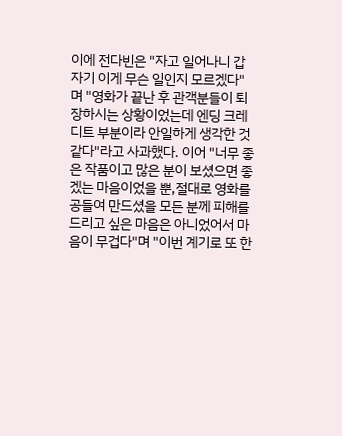이에 전다빈은 "자고 일어나니 갑자기 이게 무슨 일인지 모르겠다"며 "영화가 끝난 후 관객분들이 퇴장하시는 상황이었는데 엔딩 크레디트 부분이라 안일하게 생각한 것 같다"라고 사과했다. 이어 "너무 좋은 작품이고 많은 분이 보셨으면 좋겠는 마음이었을 뿐,절대로 영화를 공들여 만드셨을 모든 분께 피해를 드리고 싶은 마음은 아니었어서 마음이 무겁다"며 "이번 계기로 또 한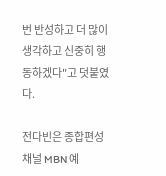번 반성하고 더 많이 생각하고 신중히 행동하겠다"고 덧붙였다.

전다빈은 종합편성채널 MBN 예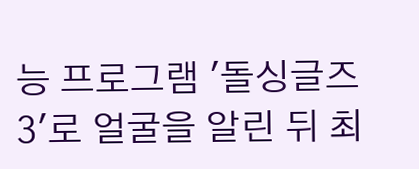능 프로그램 '돌싱글즈3'로 얼굴을 알린 뒤 최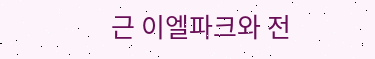근 이엘파크와 전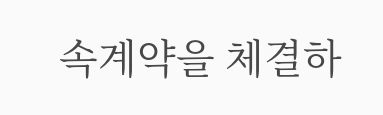속계약을 체결하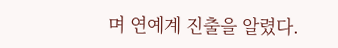며 연예계 진출을 알렸다.